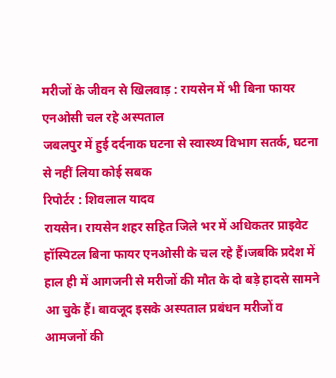मरीजों के जीवन से खिलवाड़ : रायसेन में भी बिना फायर एनओसी चल रहे अस्पताल
जबलपुर में हुई दर्दनाक घटना से स्वास्थ्य विभाग सतर्क, घटना से नहीं लिया कोई सबक
रिपोर्टर : शिवलाल यादव
रायसेन। रायसेन शहर सहित जिले भर में अधिकतर प्राइवेट हॉस्पिटल बिना फायर एनओसी के चल रहे हैं।जबकि प्रदेश में हाल ही में आगजनी से मरीजों की मौत के दो बड़े हादसे सामने आ चुके हैं। बावजूद इसके अस्पताल प्रबंधन मरीजों व आमजनों की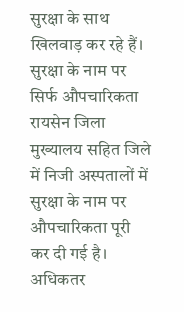सुरक्षा के साथ खिलवाड़ कर रहे हैं।
सुरक्षा के नाम पर सिर्फ औपचारिकता
रायसेन जिला मुख्यालय सहित जिले में निजी अस्पतालों में सुरक्षा के नाम पर औपचारिकता पूरी कर दी गई है। अधिकतर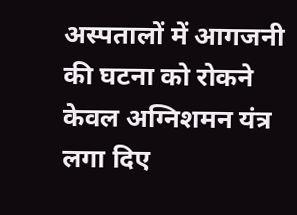अस्पतालों में आगजनी की घटना को रोकने केवल अग्निशमन यंत्र लगा दिए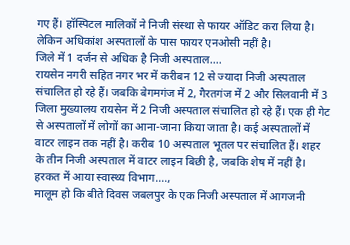गए हैं। हॉस्पिटल मालिकों ने निजी संस्था से फायर ऑडिट करा लिया है। लेकिन अधिकांश अस्पतालों के पास फायर एनओसी नहीं है।
जिले में 1 दर्जन से अधिक है निजी अस्पताल….
रायसेन नगरी सहित नगर भर में करीबन 12 से ज्यादा निजी अस्पताल संचालित हो रहे हैं। जबकि बेगमगंज में 2, गैरतगंज में 2 और सिलवानी में 3 जिला मुख्यालय रायसेन में 2 निजी अस्पताल संचालित हो रहे हैं। एक ही गेट से अस्पतालों में लोगों का आना-जाना किया जाता है। कई अस्पतालों में वाटर लाइन तक नहीं है। करीब 10 अस्पताल भूतल पर संचालित हैं। शहर के तीन निजी अस्पताल में वाटर लाइन बिछी है, जबकि शेष में नहीं है।
हरकत में आया स्वास्थ्य विभाग….,
मालूम हो कि बीते दिवस जबलपुर के एक निजी अस्पताल में आगजनी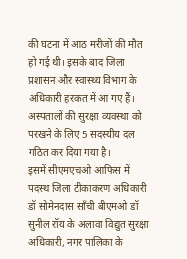की घटना में आठ मरीजों की मौत हो गई थी। इसके बाद जिला प्रशासन और स्वास्थ्य विभाग के अधिकारी हरकत में आ गए हैं। अस्पतालों की सुरक्षा व्यवस्था को परखने के लिए 5 सदस्यीय दल गठित कर दिया गया है।
इसमें सीएमएचओ आफिस में पदस्थ जिला टीकाकरण अधिकारी डॉ सोमेनदास साँची बीएमओ डॉ सुनील रॉय के अलावा विद्युत सुरक्षा अधिकारी, नगर पालिका के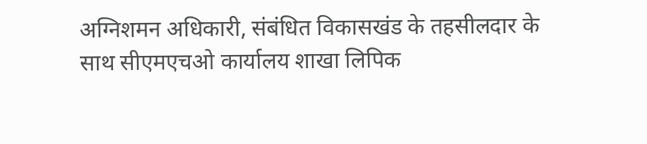अग्निशमन अधिकारी, संबंधित विकासखंड के तहसीलदार के साथ सीएमएचओ कार्यालय शाखा लिपिक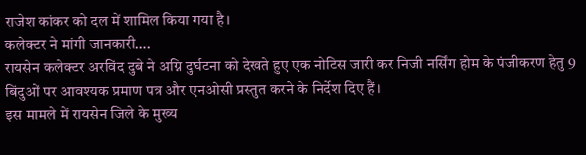राजेश कांकर को दल में शामिल किया गया है।
कलेक्टर ने मांगी जानकारी….
रायसेन कलेक्टर अरविंद दुबे ने अग्नि दुर्घटना को देखते हुए एक नोटिस जारी कर निजी नर्सिंग होम के पंजीकरण हेतु 9 बिंदुओं पर आवश्यक प्रमाण पत्र और एनओसी प्रस्तुत करने के निर्देश दिए हैं।
इस मामले में रायसेन जिले के मुख्य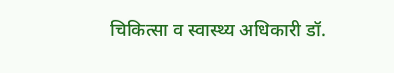चिकित्सा व स्वास्थ्य अधिकारी डॉ.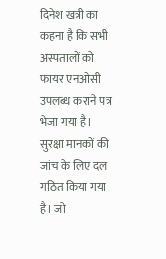दिनेश खत्री का कहना है कि सभी अस्पतालों को फायर एनओसी उपलब्ध कराने पत्र भेजा गया है। सुरक्षा मानकों की जांच के लिए दल गठित किया गया है। जो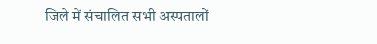जिले में संचालित सभी अस्पतालों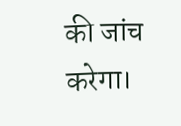की जांच करेगा।